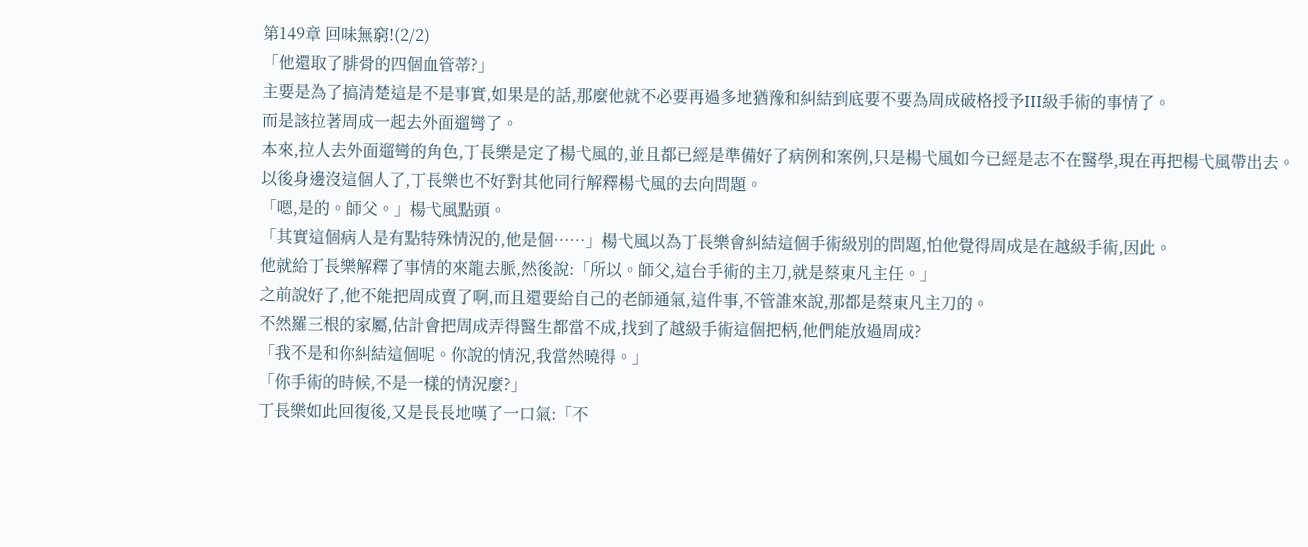第149章 回味無窮!(2/2)
「他還取了腓骨的四個血管蒂?」
主要是為了搞清楚這是不是事實,如果是的話,那麼他就不必要再過多地猶豫和糾結到底要不要為周成破格授予III級手術的事情了。
而是該拉著周成一起去外面遛彎了。
本來,拉人去外面遛彎的角色,丁長樂是定了楊弋風的,並且都已經是準備好了病例和案例,只是楊弋風如今已經是志不在醫學,現在再把楊弋風帶出去。
以後身邊沒這個人了,丁長樂也不好對其他同行解釋楊弋風的去向問題。
「嗯,是的。師父。」楊弋風點頭。
「其實這個病人是有點特殊情況的,他是個……」楊弋風以為丁長樂會糾結這個手術級別的問題,怕他覺得周成是在越級手術,因此。
他就給丁長樂解釋了事情的來龍去脈,然後說:「所以。師父,這台手術的主刀,就是蔡東凡主任。」
之前說好了,他不能把周成賣了啊,而且還要給自己的老師通氣,這件事,不管誰來說,那都是蔡東凡主刀的。
不然羅三根的家屬,估計會把周成弄得醫生都當不成,找到了越級手術這個把柄,他們能放過周成?
「我不是和你糾結這個呢。你說的情況,我當然曉得。」
「你手術的時候,不是一樣的情況麼?」
丁長樂如此回復後,又是長長地嘆了一口氣:「不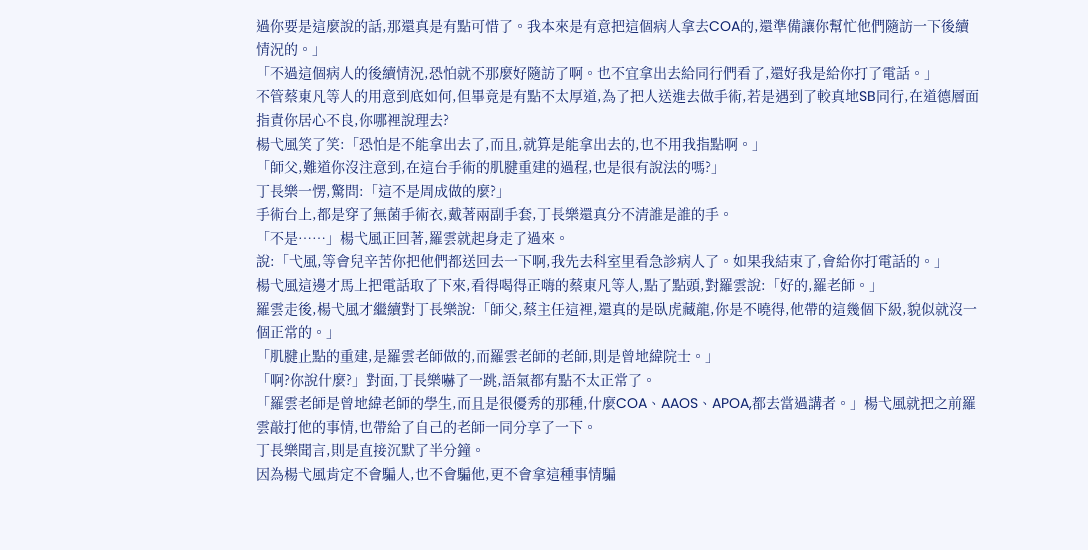過你要是這麼說的話,那還真是有點可惜了。我本來是有意把這個病人拿去COA的,還準備讓你幫忙他們隨訪一下後續情況的。」
「不過這個病人的後續情況,恐怕就不那麼好隨訪了啊。也不宜拿出去給同行們看了,還好我是給你打了電話。」
不管蔡東凡等人的用意到底如何,但畢竟是有點不太厚道,為了把人送進去做手術,若是遇到了較真地SB同行,在道德層面指責你居心不良,你哪裡說理去?
楊弋風笑了笑:「恐怕是不能拿出去了,而且,就算是能拿出去的,也不用我指點啊。」
「師父,難道你沒注意到,在這台手術的肌腱重建的過程,也是很有說法的嗎?」
丁長樂一愣,驚問:「這不是周成做的麼?」
手術台上,都是穿了無菌手術衣,戴著兩副手套,丁長樂還真分不清誰是誰的手。
「不是……」楊弋風正回著,羅雲就起身走了過來。
說:「弋風,等會兒辛苦你把他們都送回去一下啊,我先去科室里看急診病人了。如果我結束了,會給你打電話的。」
楊弋風這邊才馬上把電話取了下來,看得喝得正嗨的蔡東凡等人,點了點頭,對羅雲說:「好的,羅老師。」
羅雲走後,楊弋風才繼續對丁長樂說:「師父,蔡主任這裡,還真的是臥虎藏龍,你是不曉得,他帶的這幾個下級,貌似就沒一個正常的。」
「肌腱止點的重建,是羅雲老師做的,而羅雲老師的老師,則是曾地緯院士。」
「啊?你說什麼?」對面,丁長樂嚇了一跳,語氣都有點不太正常了。
「羅雲老師是曾地緯老師的學生,而且是很優秀的那種,什麼COA、AAOS、APOA,都去當過講者。」楊弋風就把之前羅雲敲打他的事情,也帶給了自己的老師一同分享了一下。
丁長樂聞言,則是直接沉默了半分鐘。
因為楊弋風肯定不會騙人,也不會騙他,更不會拿這種事情騙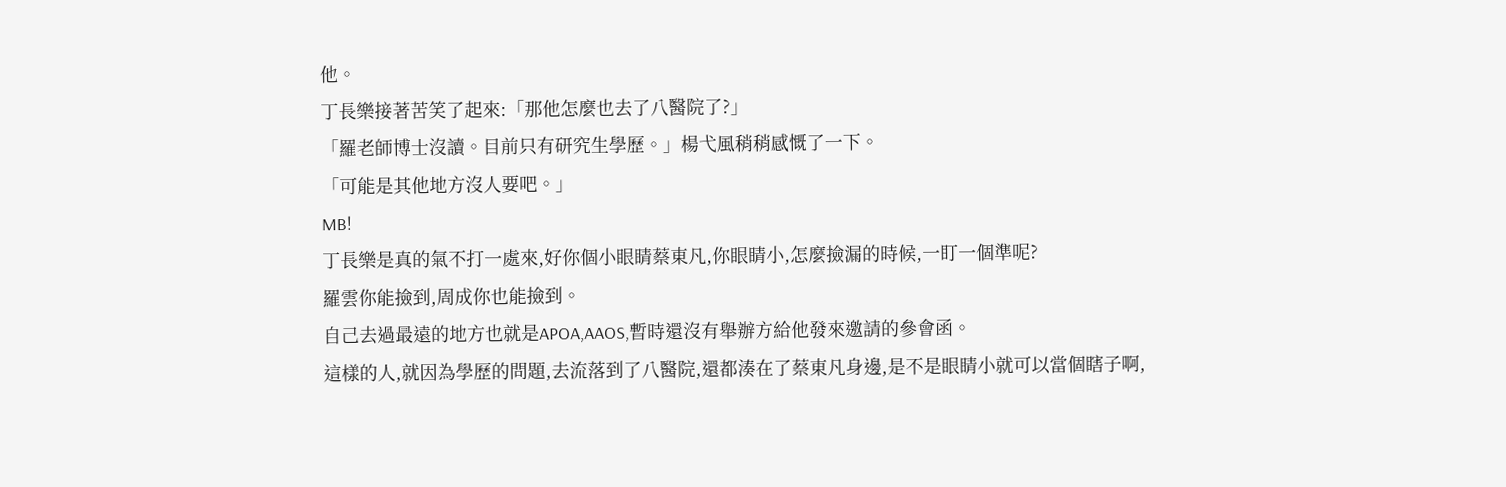他。
丁長樂接著苦笑了起來:「那他怎麼也去了八醫院了?」
「羅老師博士沒讀。目前只有研究生學歷。」楊弋風稍稍感慨了一下。
「可能是其他地方沒人要吧。」
MB!
丁長樂是真的氣不打一處來,好你個小眼睛蔡東凡,你眼睛小,怎麼撿漏的時候,一盯一個準呢?
羅雲你能撿到,周成你也能撿到。
自己去過最遠的地方也就是APOA,AAOS,暫時還沒有舉辦方給他發來邀請的參會函。
這樣的人,就因為學歷的問題,去流落到了八醫院,還都湊在了蔡東凡身邊,是不是眼睛小就可以當個瞎子啊,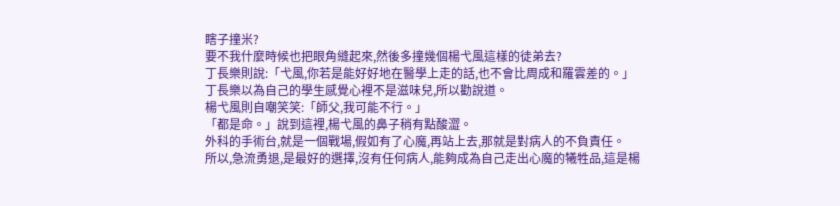瞎子撞米?
要不我什麼時候也把眼角縫起來,然後多撞幾個楊弋風這樣的徒弟去?
丁長樂則說:「弋風,你若是能好好地在醫學上走的話,也不會比周成和羅雲差的。」
丁長樂以為自己的學生感覺心裡不是滋味兒,所以勸說道。
楊弋風則自嘲笑笑:「師父,我可能不行。」
「都是命。」說到這裡,楊弋風的鼻子稍有點酸澀。
外科的手術台,就是一個戰場,假如有了心魔,再站上去,那就是對病人的不負責任。
所以,急流勇退,是最好的選擇,沒有任何病人,能夠成為自己走出心魔的犧牲品,這是楊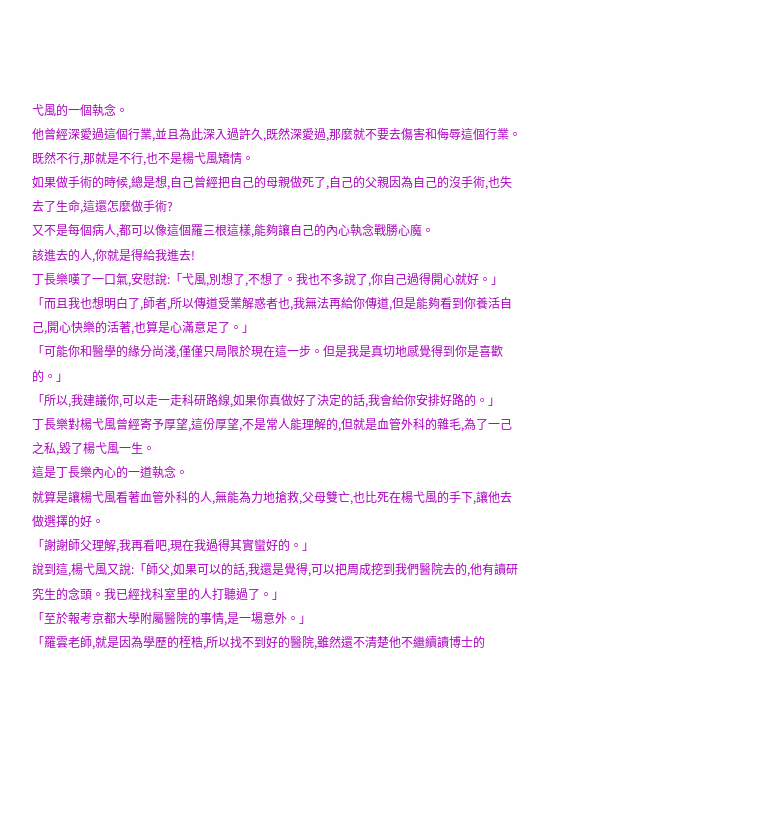弋風的一個執念。
他曾經深愛過這個行業,並且為此深入過許久,既然深愛過,那麼就不要去傷害和侮辱這個行業。
既然不行,那就是不行,也不是楊弋風矯情。
如果做手術的時候,總是想,自己曾經把自己的母親做死了,自己的父親因為自己的沒手術,也失去了生命,這還怎麼做手術?
又不是每個病人,都可以像這個羅三根這樣,能夠讓自己的內心執念戰勝心魔。
該進去的人,你就是得給我進去!
丁長樂嘆了一口氣,安慰說:「弋風,別想了,不想了。我也不多說了,你自己過得開心就好。」
「而且我也想明白了,師者,所以傳道受業解惑者也,我無法再給你傳道,但是能夠看到你養活自己,開心快樂的活著,也算是心滿意足了。」
「可能你和醫學的緣分尚淺,僅僅只局限於現在這一步。但是我是真切地感覺得到你是喜歡的。」
「所以,我建議你,可以走一走科研路線,如果你真做好了決定的話,我會給你安排好路的。」
丁長樂對楊弋風曾經寄予厚望,這份厚望,不是常人能理解的,但就是血管外科的雜毛,為了一己之私,毀了楊弋風一生。
這是丁長樂內心的一道執念。
就算是讓楊弋風看著血管外科的人,無能為力地搶救,父母雙亡,也比死在楊弋風的手下,讓他去做選擇的好。
「謝謝師父理解,我再看吧,現在我過得其實蠻好的。」
說到這,楊弋風又說:「師父,如果可以的話,我還是覺得,可以把周成挖到我們醫院去的,他有讀研究生的念頭。我已經找科室里的人打聽過了。」
「至於報考京都大學附屬醫院的事情,是一場意外。」
「羅雲老師,就是因為學歷的桎梏,所以找不到好的醫院,雖然還不清楚他不繼續讀博士的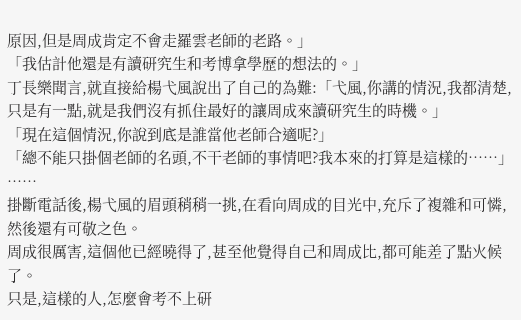原因,但是周成肯定不會走羅雲老師的老路。」
「我估計他還是有讀研究生和考博拿學歷的想法的。」
丁長樂聞言,就直接給楊弋風說出了自己的為難:「弋風,你講的情況,我都清楚,只是有一點,就是我們沒有抓住最好的讓周成來讀研究生的時機。」
「現在這個情況,你說到底是誰當他老師合適呢?」
「總不能只掛個老師的名頭,不干老師的事情吧?我本來的打算是這樣的……」
……
掛斷電話後,楊弋風的眉頭稍稍一挑,在看向周成的目光中,充斥了複雜和可憐,然後還有可敬之色。
周成很厲害,這個他已經曉得了,甚至他覺得自己和周成比,都可能差了點火候了。
只是,這樣的人,怎麼會考不上研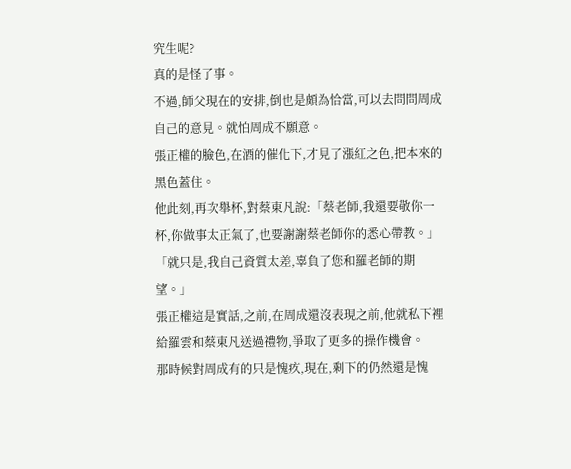究生呢?
真的是怪了事。
不過,師父現在的安排,倒也是頗為恰當,可以去問問周成自己的意見。就怕周成不願意。
張正權的臉色,在酒的催化下,才見了漲紅之色,把本來的黑色蓋住。
他此刻,再次舉杯,對蔡東凡說:「蔡老師,我還要敬你一杯,你做事太正氣了,也要謝謝蔡老師你的悉心帶教。」
「就只是,我自己資質太差,辜負了您和羅老師的期望。」
張正權這是實話,之前,在周成還沒表現之前,他就私下裡給羅雲和蔡東凡送過禮物,爭取了更多的操作機會。
那時候對周成有的只是愧疚,現在,剩下的仍然還是愧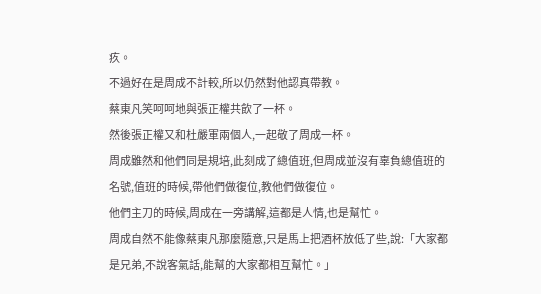疚。
不過好在是周成不計較,所以仍然對他認真帶教。
蔡東凡笑呵呵地與張正權共飲了一杯。
然後張正權又和杜嚴軍兩個人,一起敬了周成一杯。
周成雖然和他們同是規培,此刻成了總值班,但周成並沒有辜負總值班的名號,值班的時候,帶他們做復位,教他們做復位。
他們主刀的時候,周成在一旁講解,這都是人情,也是幫忙。
周成自然不能像蔡東凡那麼隨意,只是馬上把酒杯放低了些,說:「大家都是兄弟,不說客氣話,能幫的大家都相互幫忙。」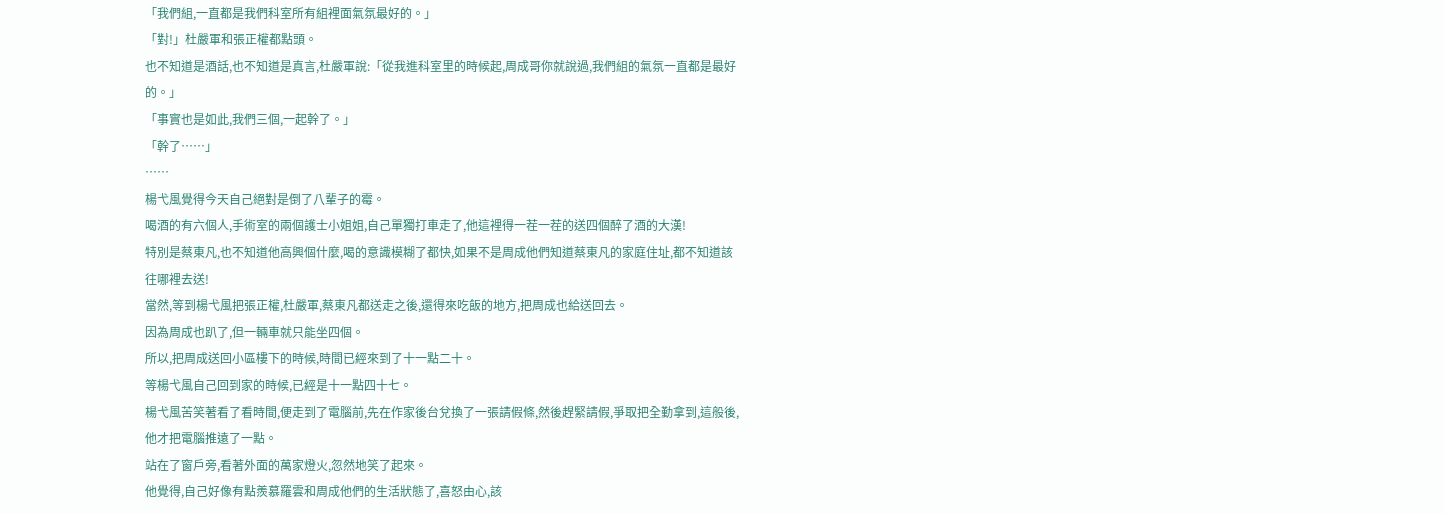「我們組,一直都是我們科室所有組裡面氣氛最好的。」
「對!」杜嚴軍和張正權都點頭。
也不知道是酒話,也不知道是真言,杜嚴軍說:「從我進科室里的時候起,周成哥你就說過,我們組的氣氛一直都是最好的。」
「事實也是如此,我們三個,一起幹了。」
「幹了……」
……
楊弋風覺得今天自己絕對是倒了八輩子的霉。
喝酒的有六個人,手術室的兩個護士小姐姐,自己單獨打車走了,他這裡得一茬一茬的送四個醉了酒的大漢!
特別是蔡東凡,也不知道他高興個什麼,喝的意識模糊了都快,如果不是周成他們知道蔡東凡的家庭住址,都不知道該往哪裡去送!
當然,等到楊弋風把張正權,杜嚴軍,蔡東凡都送走之後,還得來吃飯的地方,把周成也給送回去。
因為周成也趴了,但一輛車就只能坐四個。
所以,把周成送回小區樓下的時候,時間已經來到了十一點二十。
等楊弋風自己回到家的時候,已經是十一點四十七。
楊弋風苦笑著看了看時間,便走到了電腦前,先在作家後台兌換了一張請假條,然後趕緊請假,爭取把全勤拿到,這般後,他才把電腦推遠了一點。
站在了窗戶旁,看著外面的萬家燈火,忽然地笑了起來。
他覺得,自己好像有點羨慕羅雲和周成他們的生活狀態了,喜怒由心,該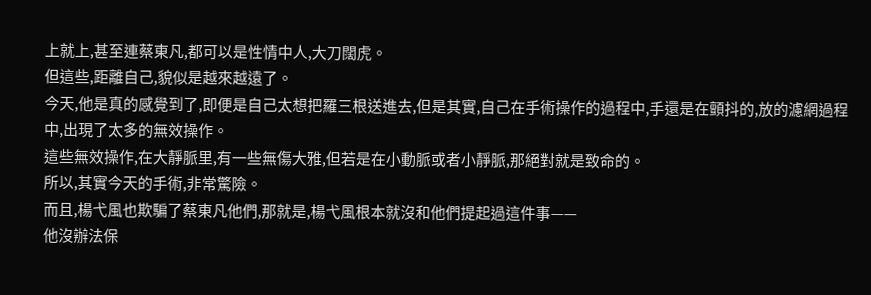上就上,甚至連蔡東凡,都可以是性情中人,大刀闊虎。
但這些,距離自己,貌似是越來越遠了。
今天,他是真的感覺到了,即便是自己太想把羅三根送進去,但是其實,自己在手術操作的過程中,手還是在顫抖的,放的濾網過程中,出現了太多的無效操作。
這些無效操作,在大靜脈里,有一些無傷大雅,但若是在小動脈或者小靜脈,那絕對就是致命的。
所以,其實今天的手術,非常驚險。
而且,楊弋風也欺騙了蔡東凡他們,那就是,楊弋風根本就沒和他們提起過這件事——
他沒辦法保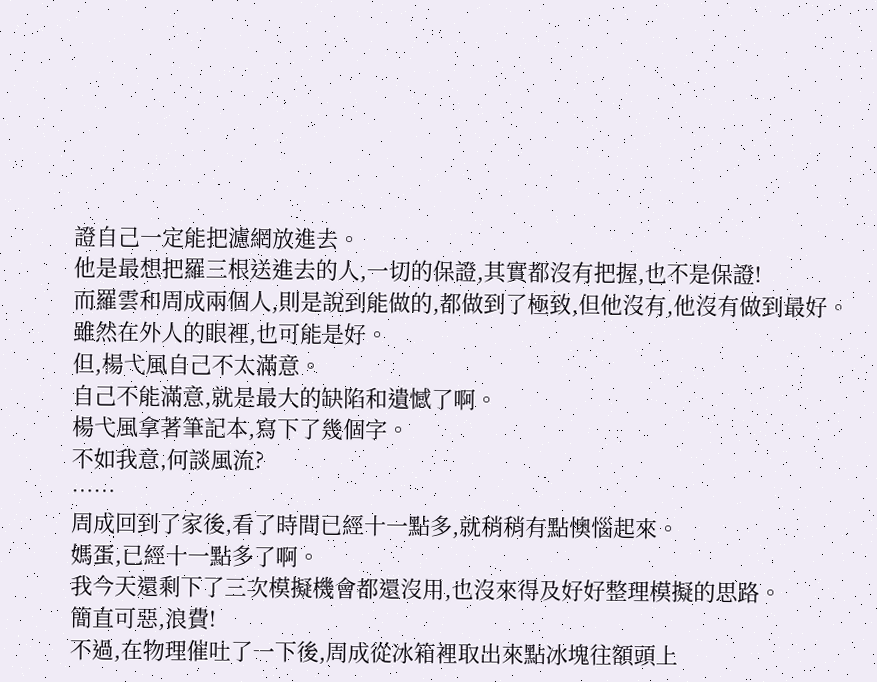證自己一定能把濾網放進去。
他是最想把羅三根送進去的人,一切的保證,其實都沒有把握,也不是保證!
而羅雲和周成兩個人,則是說到能做的,都做到了極致,但他沒有,他沒有做到最好。雖然在外人的眼裡,也可能是好。
但,楊弋風自己不太滿意。
自己不能滿意,就是最大的缺陷和遺憾了啊。
楊弋風拿著筆記本,寫下了幾個字。
不如我意,何談風流?
……
周成回到了家後,看了時間已經十一點多,就稍稍有點懊惱起來。
媽蛋,已經十一點多了啊。
我今天還剩下了三次模擬機會都還沒用,也沒來得及好好整理模擬的思路。
簡直可惡,浪費!
不過,在物理催吐了一下後,周成從冰箱裡取出來點冰塊往額頭上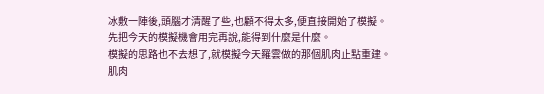冰敷一陣後,頭腦才清醒了些,也顧不得太多,便直接開始了模擬。
先把今天的模擬機會用完再說,能得到什麼是什麼。
模擬的思路也不去想了,就模擬今天羅雲做的那個肌肉止點重建。
肌肉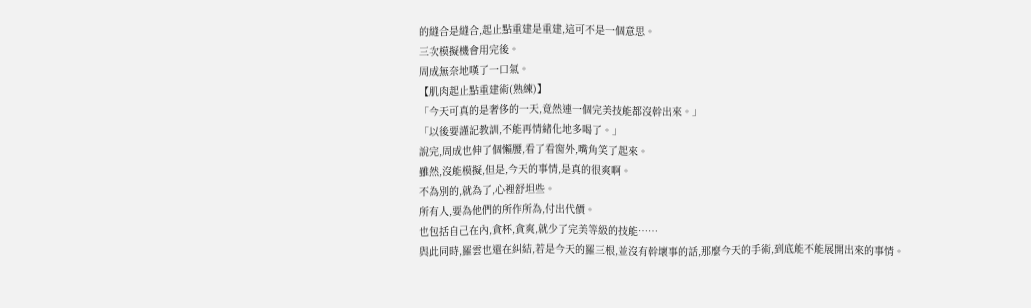的縫合是縫合,起止點重建是重建,這可不是一個意思。
三次模擬機會用完後。
周成無奈地嘆了一口氣。
【肌肉起止點重建術(熟練)】
「今天可真的是奢侈的一天,竟然連一個完美技能都沒幹出來。」
「以後要謹記教訓,不能再情緒化地多喝了。」
說完,周成也伸了個懶腰,看了看窗外,嘴角笑了起來。
雖然,沒能模擬,但是,今天的事情,是真的很爽啊。
不為別的,就為了,心裡舒坦些。
所有人,要為他們的所作所為,付出代價。
也包括自己在內,貪杯,貪爽,就少了完美等級的技能……
與此同時,羅雲也還在糾結,若是今天的羅三根,並沒有幹壞事的話,那麼今天的手術,到底能不能展開出來的事情。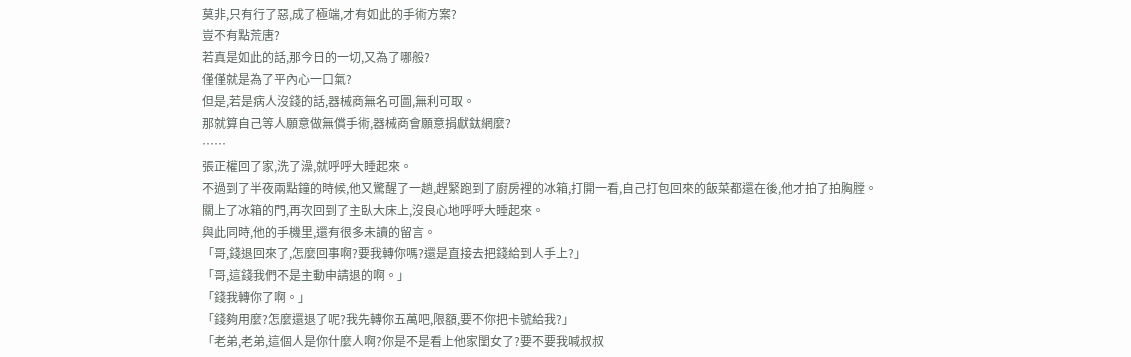莫非,只有行了惡,成了極端,才有如此的手術方案?
豈不有點荒唐?
若真是如此的話,那今日的一切,又為了哪般?
僅僅就是為了平內心一口氣?
但是,若是病人沒錢的話,器械商無名可圖,無利可取。
那就算自己等人願意做無償手術,器械商會願意捐獻鈦網麼?
……
張正權回了家,洗了澡,就呼呼大睡起來。
不過到了半夜兩點鐘的時候,他又驚醒了一趟,趕緊跑到了廚房裡的冰箱,打開一看,自己打包回來的飯菜都還在後,他才拍了拍胸膛。
關上了冰箱的門,再次回到了主臥大床上,沒良心地呼呼大睡起來。
與此同時,他的手機里,還有很多未讀的留言。
「哥,錢退回來了,怎麼回事啊?要我轉你嗎?還是直接去把錢給到人手上?」
「哥,這錢我們不是主動申請退的啊。」
「錢我轉你了啊。」
「錢夠用麼?怎麼還退了呢?我先轉你五萬吧,限額,要不你把卡號給我?」
「老弟,老弟,這個人是你什麼人啊?你是不是看上他家閨女了?要不要我喊叔叔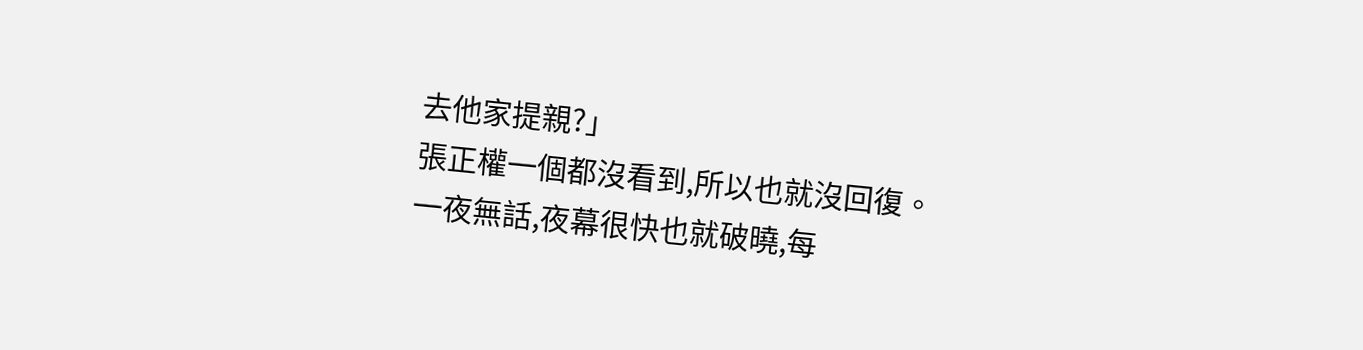去他家提親?」
張正權一個都沒看到,所以也就沒回復。
一夜無話,夜幕很快也就破曉,每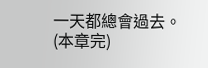一天都總會過去。
(本章完)